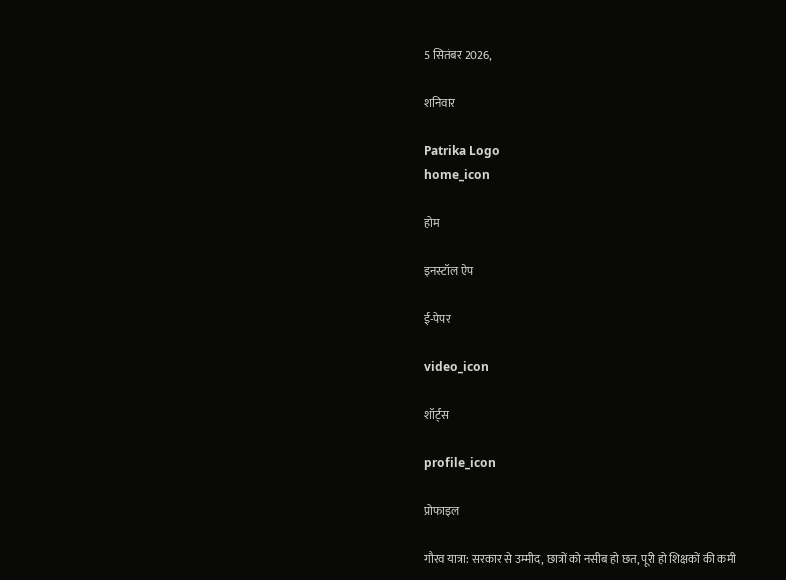5 सितंबर 2026,

शनिवार

Patrika Logo
home_icon

होम

इनस्टॉल ऐप

ई-पेपर

video_icon

शॉर्ट्स

profile_icon

प्रोफाइल

गौरव यात्रा: सरकार से उम्मीद, छात्रों को नसीब हो छत, पूरी हो शिक्षकों की कमी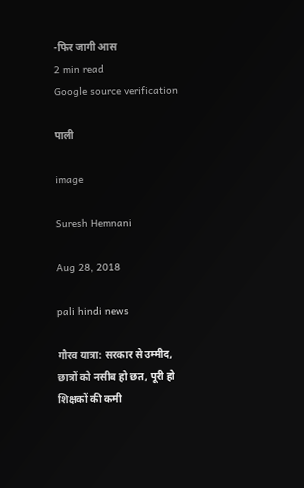-फिर जागी आस
2 min read
Google source verification

पाली

image

Suresh Hemnani

Aug 28, 2018

pali hindi news

गौरव यात्रा: सरकार से उम्मीद, छात्रों को नसीब हो छत, पूरी हो शिक्षकों की कमी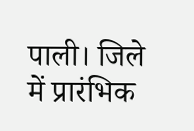पाली। जिले में प्रारंभिक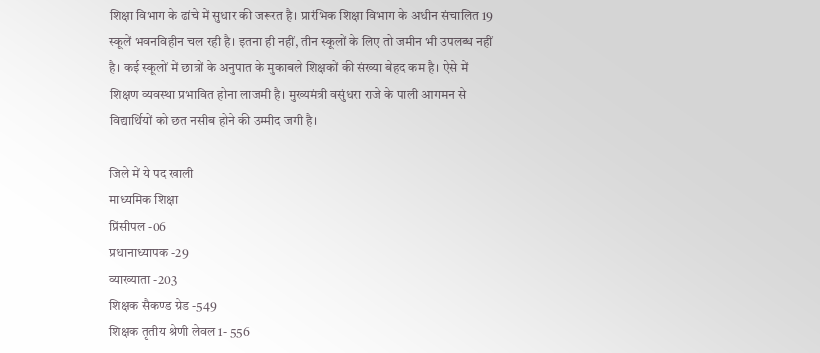शिक्षा विभाग के ढांचे में सुधार की जरूरत है। प्रारंभिक शिक्षा विभाग के अधीन संचालित 19 स्कूलें भवनविहीन चल रही है। इतना ही नहीं, तीन स्कूलों के लिए तो जमीन भी उपलब्ध नहीं है। कई स्कूलों में छात्रों के अनुपात के मुकाबले शिक्षकों की संख्या बेहद कम है। ऐसे में शिक्षण व्यवस्था प्रभावित होना लाजमी है। मुख्यमंत्री वसुंधरा राजे के पाली आगमन से विद्यार्थियों को छत नसीब होने की उम्मीद जगी है।

जिले में ये पद खाली
माध्यमिक शिक्षा
प्रिंसीपल -06
प्रधानाध्यापक -29
व्याख्याता -203
शिक्षक सैकण्ड ग्रेड -549
शिक्षक तृतीय श्रेणी लेवल 1- 556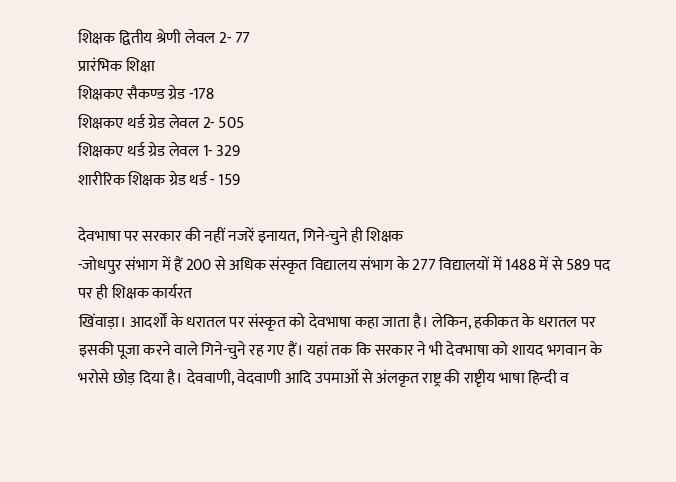शिक्षक द्वितीय श्रेणी लेवल 2- 77
प्रारंभिक शिक्षा
शिक्षकए सैकण्ड ग्रेड -178
शिक्षकए थर्ड ग्रेड लेवल 2- 505
शिक्षकए थर्ड ग्रेड लेवल 1- 329
शारीरिक शिक्षक ग्रेड थर्ड - 159

देवभाषा पर सरकार की नहीं नजरें इनायत, गिने-चुने ही शिक्षक
-जोधपुर संभाग में हैं 200 से अधिक संस्कृत विद्यालय संभाग के 277 विद्यालयों में 1488 में से 589 पद पर ही शिक्षक कार्यरत
खिंवाड़ा। आदर्शों के धरातल पर संस्कृत को देवभाषा कहा जाता है। लेकिन, हकीकत के धरातल पर इसकी पूजा करने वाले गिने-चुने रह गए हैं। यहां तक कि सरकार ने भी देवभाषा को शायद भगवान के भरोसे छोड़ दिया है। देववाणी, वेदवाणी आदि उपमाओं से अंलकृत राष्ट्र की राष्टृीय भाषा हिन्दी व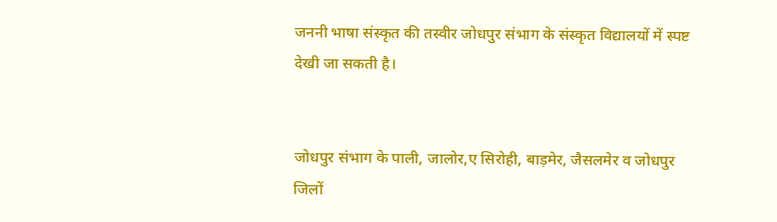जननी भाषा संस्कृत की तस्वीर जोधपुर संभाग के संस्कृत विद्यालयों में स्पष्ट देखी जा सकती है।


जोधपुर संभाग के पाली, जालोर,ए सिरोही, बाड़मेर, जैसलमेर व जोधपुर जिलों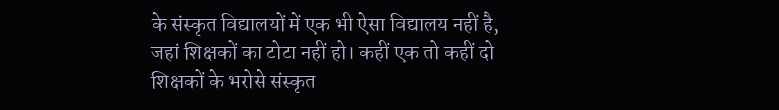के संस्कृत विद्यालयों में एक भी ऐसा विद्यालय नहीं है, जहां शिक्षकों का टोटा नहीं हो। कहीं एक तो कहीं दो शिक्षकों के भरोसे संस्कृत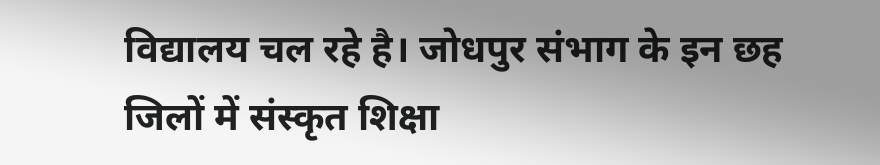विद्यालय चल रहे है। जोधपुर संभाग के इन छह जिलों में संस्कृत शिक्षा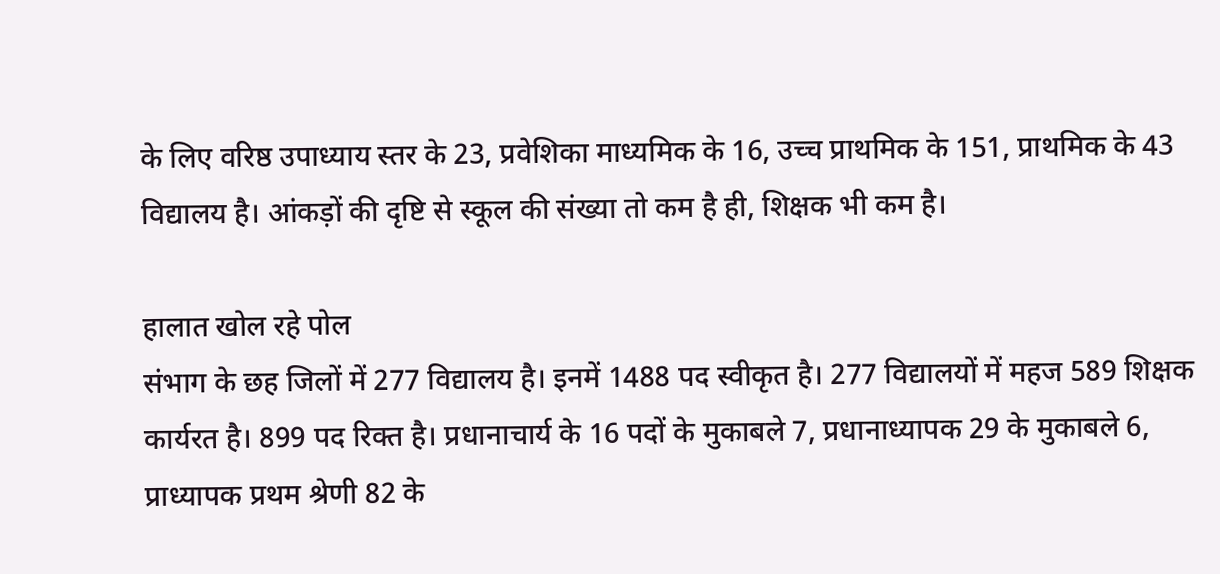के लिए वरिष्ठ उपाध्याय स्तर के 23, प्रवेशिका माध्यमिक के 16, उच्च प्राथमिक के 151, प्राथमिक के 43 विद्यालय है। आंकड़ों की दृष्टि से स्कूल की संख्या तो कम है ही, शिक्षक भी कम है।

हालात खोल रहे पोल
संभाग के छह जिलों में 277 विद्यालय है। इनमें 1488 पद स्वीकृत है। 277 विद्यालयों में महज 589 शिक्षक कार्यरत है। 899 पद रिक्त है। प्रधानाचार्य के 16 पदों के मुकाबले 7, प्रधानाध्यापक 29 के मुकाबले 6, प्राध्यापक प्रथम श्रेणी 82 के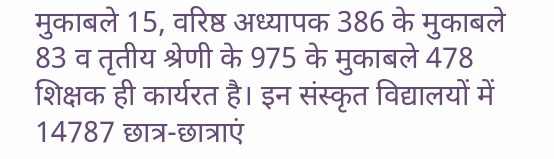मुकाबले 15, वरिष्ठ अध्यापक 386 के मुकाबले 83 व तृतीय श्रेणी के 975 के मुकाबले 478 शिक्षक ही कार्यरत है। इन संस्कृत विद्यालयों में 14787 छात्र-छात्राएं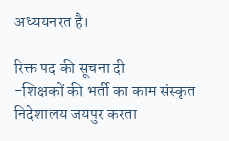अध्ययनरत है।

रिक्त पद की सूचना दी
-शिक्षकों की भर्ती का काम संस्कृत निदेशालय जयपुर करता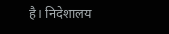है। निदेशालय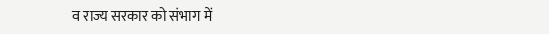व राज्य सरकार को संभाग में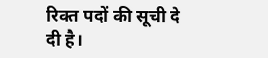रिक्त पदों की सूची दे दी है।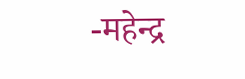-महेन्द्र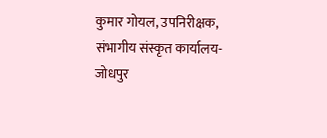कुमार गोयल, उपनिरीक्षक, संभागीय संस्कृत कार्यालय-जोधपुर